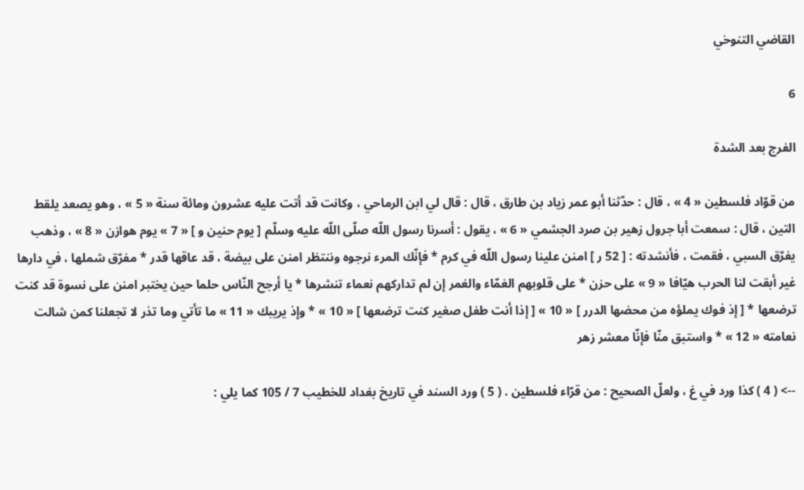القاضي التنوخي

6

الفرج بعد الشدة

من قوّاد فلسطين « 4 » ، قال : حدّثنا أبو عمر زياد بن طارق ، قال : قال لي ابن الرماحي ، وكانت قد أتت عليه عشرون ومائة سنة « 5 » ، وهو يصعد يلقط التين ، قال : سمعت أبا جرول زهير بن صرد الجشمي « 6 » ، يقول : أسرنا رسول اللّه صلّى اللّه عليه وسلّم [ يوم حنين و ] « 7 » يوم هوازن « 8 » ، وذهب يفرّق السبي ، فقمت ، فأنشدته : [ 52 ر ] امنن علينا رسول اللّه في كرم * فإنّك المرء نرجوه وننتظر امنن على بيضة ، قد عاقها قدر * مفرّق شملها ، في دارها غير أبقت لنا الحرب هيّافا « 9 » على حزن * على قلوبهم الغمّاء والغمر إن لم تداركهم نعماء تنشرها * يا أرجح النّاس حلما حين يختبر امنن على نسوة قد كنت ترضعها * [ إذ فوك يملؤه من محضها الدرر ] « 10 » [ إذا أنت طفل صغير كنت ترضعها ] « 10 » * وإذ يريبك « 11 » ما تأتي وما تذر لا تجعلنا كمن شالت نعامته « 12 » * واستبق منّا فإنّا معشر زهر

--> ( 4 ) كذا ورد في غ ، ولعلّ الصحيح : من قرّاء فلسطين . ( 5 ) ورد السند في تاريخ بغداد للخطيب 7 / 105 كما يلي :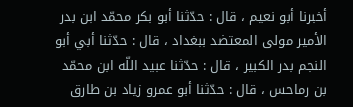أخبرنا أبو نعيم ، قال : حدّثنا أبو بكر محمّد ابن بدر الأمير مولى المعتضد ببغداد ، قال : حدّثنا أبي أبو النجم بدر الكبير ، قال : حدّثنا عبيد اللّه ابن محمّد بن رماحس ، قال : حدّثنا أبو عمرو زياد بن طارق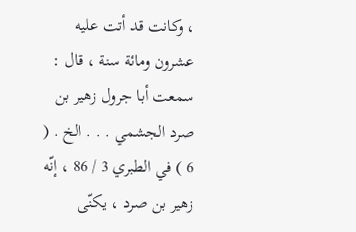، وكانت قد أتت عليه عشرون ومائة سنة ، قال : سمعت أبا جرول زهير بن صرد الجشمي . . . الخ . ( 6 ) في الطبري 3 / 86 ، إنّه زهير بن صرد ، يكنّى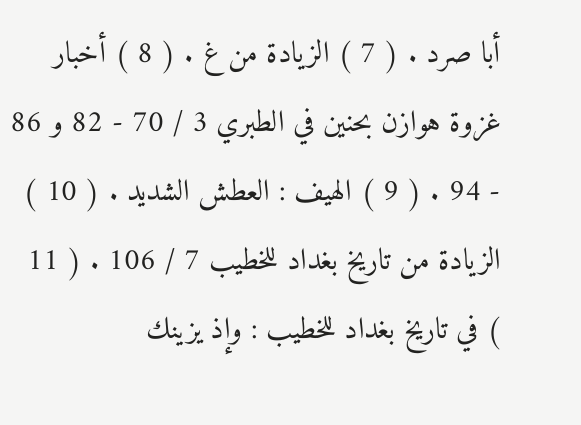أبا صرد . ( 7 ) الزيادة من غ . ( 8 ) أخبار غزوة هوازن بحنين في الطبري 3 / 70 - 82 و 86 - 94 . ( 9 ) الهيف : العطش الشديد . ( 10 ) الزيادة من تاريخ بغداد للخطيب 7 / 106 . ( 11 ) في تاريخ بغداد للخطيب : وإذ يزينك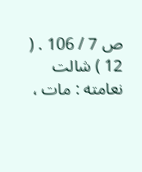ص 7 / 106 . ( 12 ) شالت نعامته : مات ،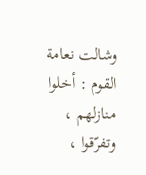وشالت نعامة القوم : أخلوا منازلهم ، وتفرّقوا ،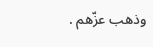وذهب عزّهم .